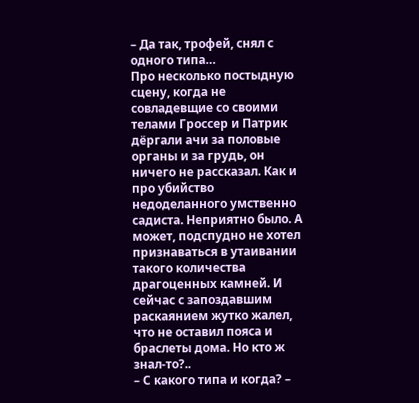– Да так, трофей, снял с одного типа…
Про несколько постыдную сцену, когда не совладевщие со своими телами Гроссер и Патрик дёргали ачи за половые органы и за грудь, он ничего не рассказал. Как и про убийство недоделанного умственно садиста. Неприятно было. А может, подспудно не хотел признаваться в утаивании такого количества драгоценных камней. И сейчас с запоздавшим раскаянием жутко жалел, что не оставил пояса и браслеты дома. Но кто ж знал-то?..
– С какого типа и когда? –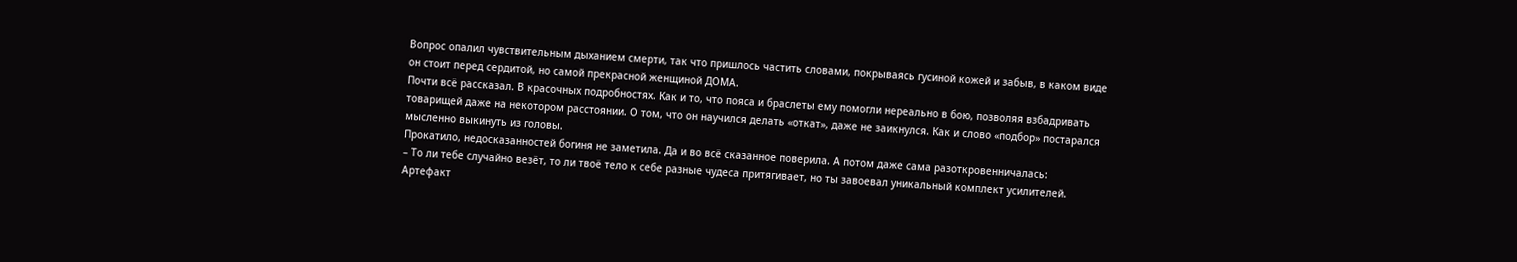Вопрос опалил чувствительным дыханием смерти, так что пришлось частить словами, покрываясь гусиной кожей и забыв, в каком виде он стоит перед сердитой, но самой прекрасной женщиной ДОМА.
Почти всё рассказал. В красочных подробностях. Как и то, что пояса и браслеты ему помогли нереально в бою, позволяя взбадривать товарищей даже на некотором расстоянии. О том, что он научился делать «откат», даже не заикнулся. Как и слово «подбор» постарался мысленно выкинуть из головы.
Прокатило, недосказанностей богиня не заметила. Да и во всё сказанное поверила. А потом даже сама разоткровенничалась:
– То ли тебе случайно везёт, то ли твоё тело к себе разные чудеса притягивает, но ты завоевал уникальный комплект усилителей. Артефакт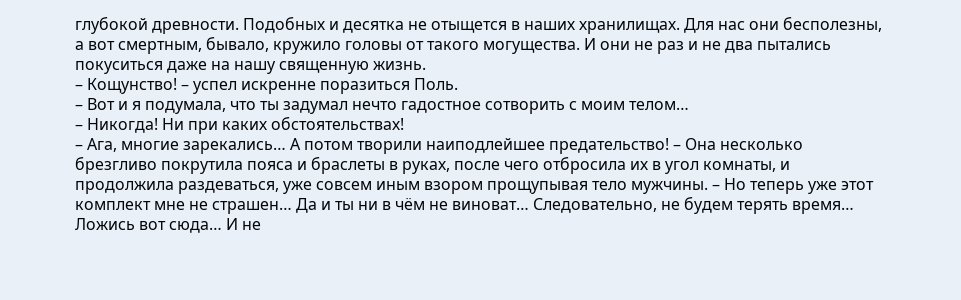глубокой древности. Подобных и десятка не отыщется в наших хранилищах. Для нас они бесполезны, а вот смертным, бывало, кружило головы от такого могущества. И они не раз и не два пытались покуситься даже на нашу священную жизнь.
– Кощунство! – успел искренне поразиться Поль.
– Вот и я подумала, что ты задумал нечто гадостное сотворить с моим телом…
– Никогда! Ни при каких обстоятельствах!
– Ага, многие зарекались… А потом творили наиподлейшее предательство! – Она несколько брезгливо покрутила пояса и браслеты в руках, после чего отбросила их в угол комнаты, и продолжила раздеваться, уже совсем иным взором прощупывая тело мужчины. – Но теперь уже этот комплект мне не страшен… Да и ты ни в чём не виноват… Следовательно, не будем терять время… Ложись вот сюда… И не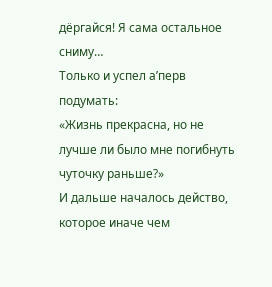дёргайся! Я сама остальное сниму…
Только и успел а’перв подумать:
«Жизнь прекрасна, но не лучше ли было мне погибнуть чуточку раньше?»
И дальше началось действо, которое иначе чем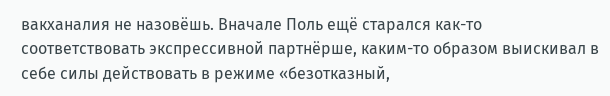вакханалия не назовёшь. Вначале Поль ещё старался как-то соответствовать экспрессивной партнёрше, каким-то образом выискивал в себе силы действовать в режиме «безотказный,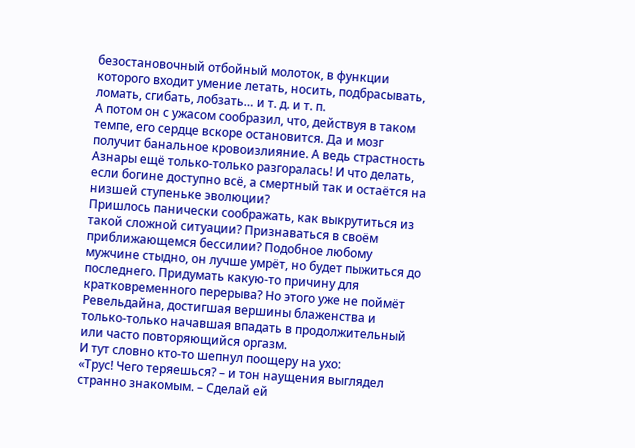безостановочный отбойный молоток, в функции которого входит умение летать, носить, подбрасывать, ломать, сгибать, лобзать… и т. д. и т. п.
А потом он с ужасом сообразил, что, действуя в таком темпе, его сердце вскоре остановится. Да и мозг получит банальное кровоизлияние. А ведь страстность Азнары ещё только-только разгоралась! И что делать, если богине доступно всё, а смертный так и остаётся на низшей ступеньке эволюции?
Пришлось панически соображать, как выкрутиться из такой сложной ситуации? Признаваться в своём приближающемся бессилии? Подобное любому мужчине стыдно, он лучше умрёт, но будет пыжиться до последнего. Придумать какую-то причину для кратковременного перерыва? Но этого уже не поймёт Ревельдайна, достигшая вершины блаженства и только-только начавшая впадать в продолжительный или часто повторяющийся оргазм.
И тут словно кто-то шепнул поощеру на ухо:
«Трус! Чего теряешься? – и тон наущения выглядел странно знакомым. – Сделай ей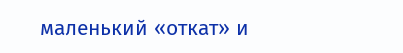маленький «откат» и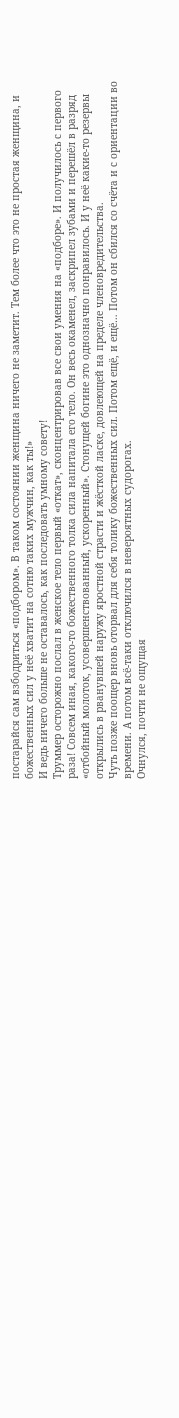постарайся сам взбодриться «подбором». В таком состоянии женщина ничего не заметит. Тем более что это не простая женщина, и божественных сил у неё хватит на сотню таких мужчин, как ты!»
И ведь ничего больше не оставалось, как последовать умному совету!
Труммер осторожно послал в женское тело первый «откат», сконцентрировав все свои умения на «подборе». И получилось с первого раза! Совсем иная, какого-то божественного толка сила напитала его тело. Он весь окаменел, заскрипел зубами и перешёл в разряд «отбойный молоток, усовершенствованный, ускоренный». Стонущей богине это однозначно понравилось. И у неё какие-то резервы открылись в рванувшей наружу яростной страсти и жёсткой ласке, довлеющей на пределе членовредительства.
Чуть позже поощер вновь оторвал для себя толику божественных сил. Потом ещё, и ещё… Потом он сбился со счёта и с ориентации во времени. А потом всё-таки отключился в невероятных судорогах.
Очнулся, почти не ощущая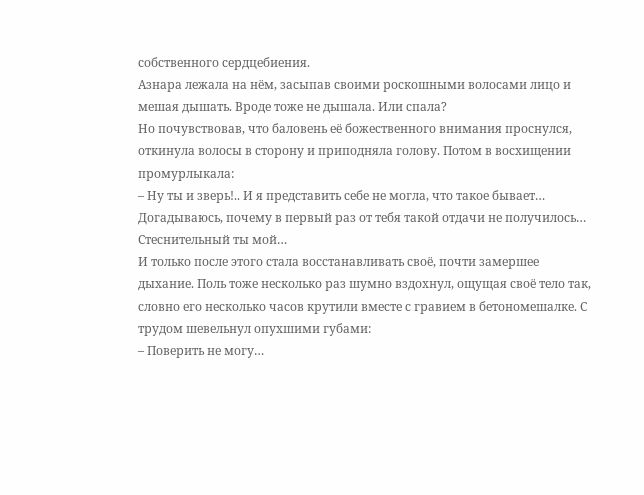собственного сердцебиения.
Азнара лежала на нём, засыпав своими роскошными волосами лицо и мешая дышать. Вроде тоже не дышала. Или спала?
Но почувствовав, что баловень её божественного внимания проснулся, откинула волосы в сторону и приподняла голову. Потом в восхищении промурлыкала:
– Ну ты и зверь!.. И я представить себе не могла, что такое бывает… Догадываюсь, почему в первый раз от тебя такой отдачи не получилось… Стеснительный ты мой…
И только после этого стала восстанавливать своё, почти замершее дыхание. Поль тоже несколько раз шумно вздохнул, ощущая своё тело так, словно его несколько часов крутили вместе с гравием в бетономешалке. С трудом шевельнул опухшими губами:
– Поверить не могу…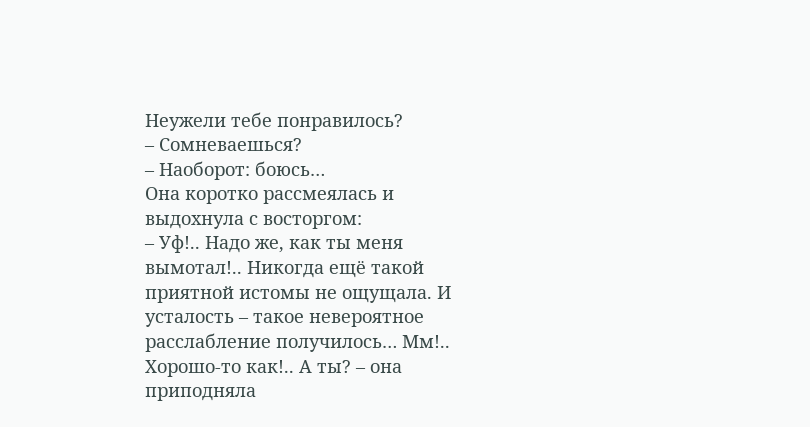Неужели тебе понравилось?
– Сомневаешься?
– Наоборот: боюсь…
Она коротко рассмеялась и выдохнула с восторгом:
– Уф!.. Надо же, как ты меня вымотал!.. Никогда ещё такой приятной истомы не ощущала. И усталость – такое невероятное расслабление получилось… Мм!.. Хорошо-то как!.. А ты? – она приподняла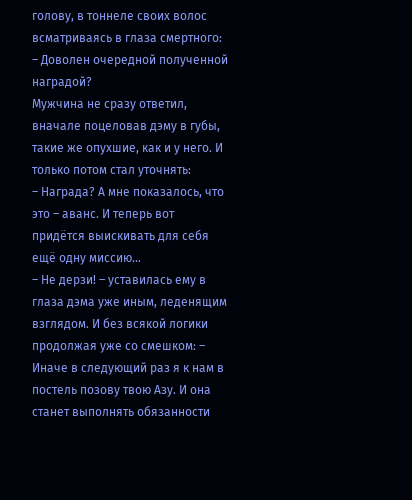голову, в тоннеле своих волос всматриваясь в глаза смертного: – Доволен очередной полученной наградой?
Мужчина не сразу ответил, вначале поцеловав дэму в губы, такие же опухшие, как и у него. И только потом стал уточнять:
– Награда? А мне показалось, что это – аванс. И теперь вот придётся выискивать для себя ещё одну миссию…
– Не дерзи! – уставилась ему в глаза дэма уже иным, леденящим взглядом. И без всякой логики продолжая уже со смешком: – Иначе в следующий раз я к нам в постель позову твою Азу. И она станет выполнять обязанности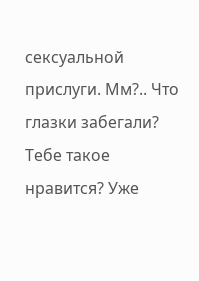сексуальной прислуги. Мм?.. Что глазки забегали? Тебе такое нравится? Уже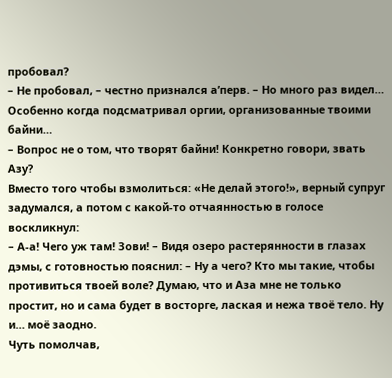пробовал?
– Не пробовал, – честно признался а’перв. – Но много раз видел… Особенно когда подсматривал оргии, организованные твоими байни…
– Вопрос не о том, что творят байни! Конкретно говори, звать Азу?
Вместо того чтобы взмолиться: «Не делай этого!», верный супруг задумался, а потом с какой-то отчаянностью в голосе воскликнул:
– А-а! Чего уж там! Зови! – Видя озеро растерянности в глазах дэмы, с готовностью пояснил: – Ну а чего? Кто мы такие, чтобы противиться твоей воле? Думаю, что и Аза мне не только простит, но и сама будет в восторге, лаская и нежа твоё тело. Ну и… моё заодно.
Чуть помолчав,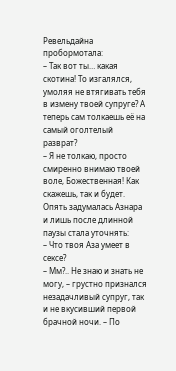Ревельдайна пробормотала:
– Так вот ты… какая скотина! То изгалялся, умоляя не втягивать тебя в измену твоей супруге? А теперь сам толкаешь её на самый оголтелый разврат?
– Я не толкаю, просто смиренно внимаю твоей воле, Божественная! Как скажешь, так и будет.
Опять задумалась Азнара и лишь после длинной паузы стала уточнять:
– Что твоя Аза умеет в сексе?
– Мм?.. Не знаю и знать не могу, – грустно признался незадачливый супруг, так и не вкусивший первой брачной ночи. – По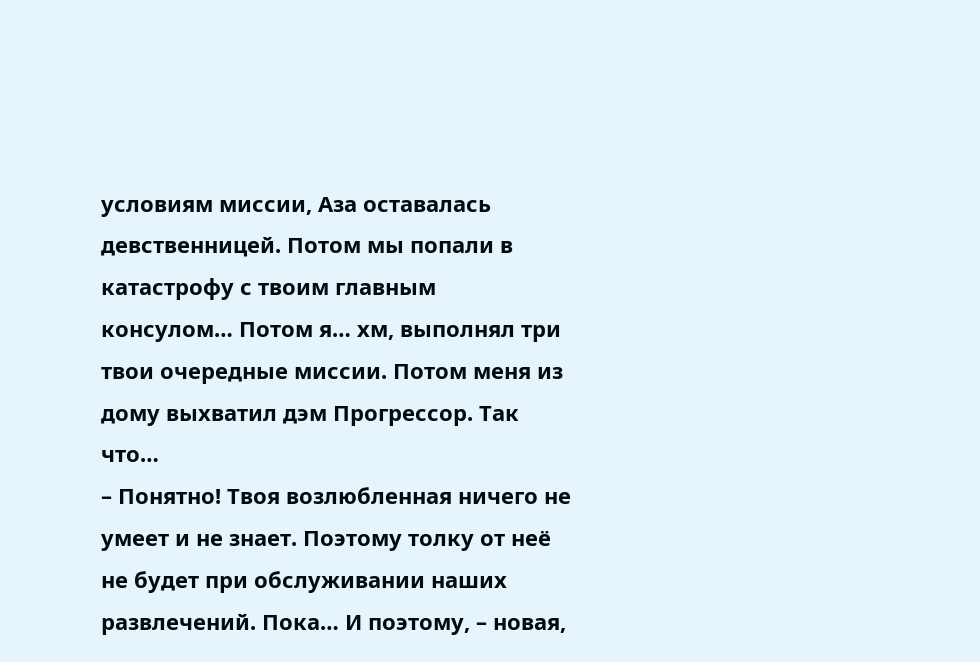условиям миссии, Аза оставалась девственницей. Потом мы попали в катастрофу с твоим главным консулом… Потом я… хм, выполнял три твои очередные миссии. Потом меня из дому выхватил дэм Прогрессор. Так что…
– Понятно! Твоя возлюбленная ничего не умеет и не знает. Поэтому толку от неё не будет при обслуживании наших развлечений. Пока… И поэтому, – новая,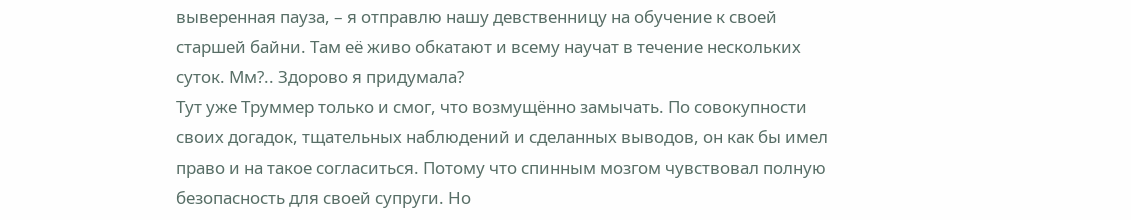выверенная пауза, – я отправлю нашу девственницу на обучение к своей старшей байни. Там её живо обкатают и всему научат в течение нескольких суток. Мм?.. Здорово я придумала?
Тут уже Труммер только и смог, что возмущённо замычать. По совокупности своих догадок, тщательных наблюдений и сделанных выводов, он как бы имел право и на такое согласиться. Потому что спинным мозгом чувствовал полную безопасность для своей супруги. Но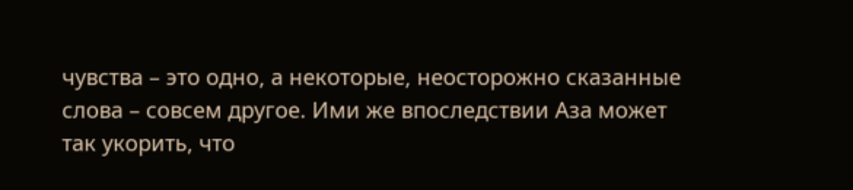чувства – это одно, а некоторые, неосторожно сказанные слова – совсем другое. Ими же впоследствии Аза может так укорить, что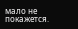мало не покажется.